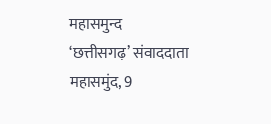महासमुन्द
‘छत्तीसगढ़’ संवाददाता
महासमुंद, 9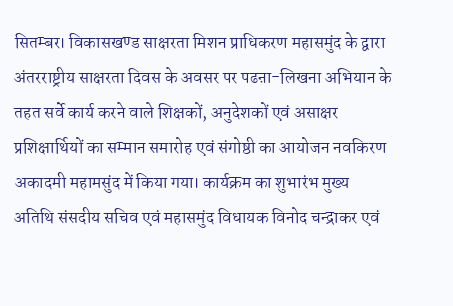सितम्बर। विकासखण्ड साक्षरता मिशन प्राधिकरण महासमुंद के द्वारा अंतरराष्ट्रीय साक्षरता दिवस के अवसर पर पढऩा-लिखना अभियान के तहत सर्वे कार्य करने वाले शिक्षकों, अनुदेशकों एवं असाक्षर प्रशिक्षार्थियों का सम्मान समारोह एवं संगोष्ठी का आयोजन नवकिरण अकादमी महामसुंद में किया गया। कार्यक्रम का शुभारंभ मुख्य अतिथि संसदीय सचिव एवं महासमुंद विधायक विनोद चन्द्राकर एवं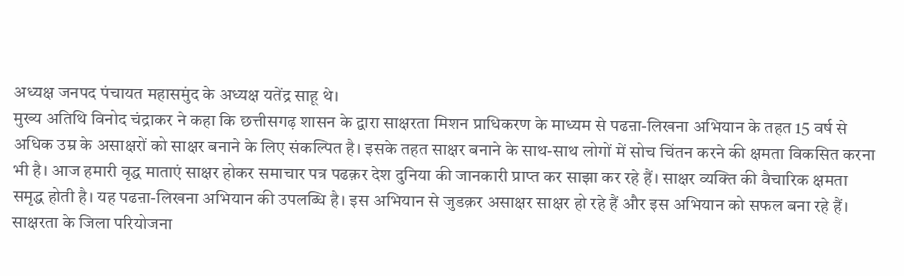अध्यक्ष जनपद पंचायत महासमुंद के अध्यक्ष यतेंद्र साहू थे।
मुख्य अतिथि विनोद चंद्राकर ने कहा कि छत्तीसगढ़ शासन के द्वारा साक्षरता मिशन प्राधिकरण के माध्यम से पढऩा-लिखना अभियान के तहत 15 वर्ष से अधिक उम्र के असाक्षरों को साक्षर बनाने के लिए संकल्पित है। इसके तहत साक्षर बनाने के साथ-साथ लोगों में सोच चिंतन करने की क्षमता विकसित करना भी है। आज हमारी वृद्ध माताएं साक्षर होकर समाचार पत्र पढक़र देश दुनिया की जानकारी प्राप्त कर साझा कर रहे हैं। साक्षर व्यक्ति की वैचारिक क्षमता समृद्ध होती है। यह पढऩा-लिखना अभियान की उपलब्धि है। इस अभियान से जुडक़र असाक्षर साक्षर हो रहे हैं और इस अभियान को सफल बना रहे हैं। साक्षरता के जिला परियोजना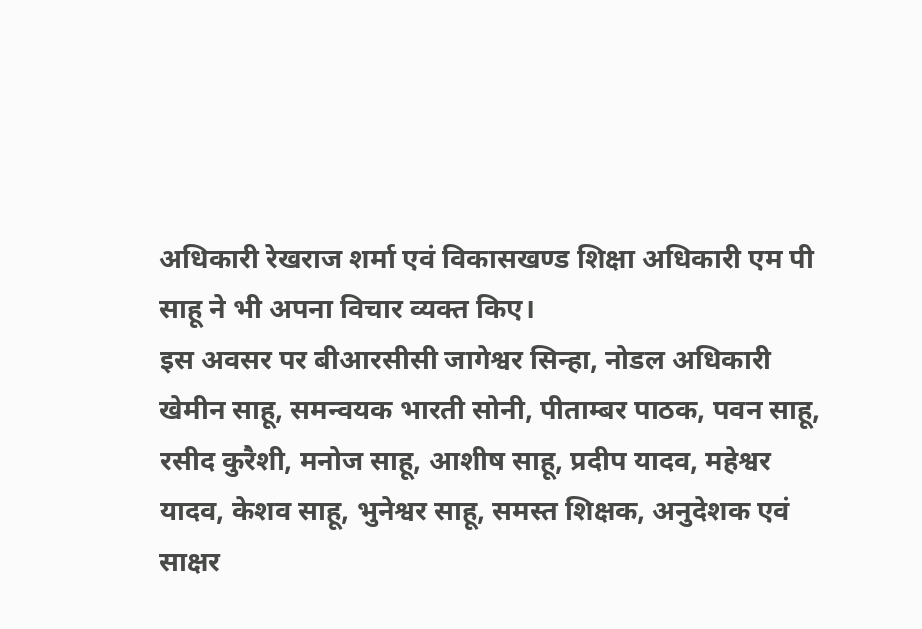अधिकारी रेखराज शर्मा एवं विकासखण्ड शिक्षा अधिकारी एम पी साहू ने भी अपना विचार व्यक्त किए।
इस अवसर पर बीआरसीसी जागेश्वर सिन्हा, नोडल अधिकारी खेमीन साहू, समन्वयक भारती सोनी, पीताम्बर पाठक, पवन साहू, रसीद कुरैशी, मनोज साहू, आशीष साहू, प्रदीप यादव, महेश्वर यादव, केशव साहू, भुनेश्वर साहू, समस्त शिक्षक, अनुदेशक एवं साक्षर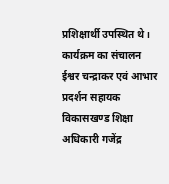प्रशिक्षार्थी उपस्थित थे। कार्यक्रम का संचालन ईश्वर चन्द्राकर एवं आभार प्रदर्शन सहायक विकासखण्ड शिक्षा अधिकारी गजेंद्र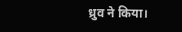ध्रुव ने किया।